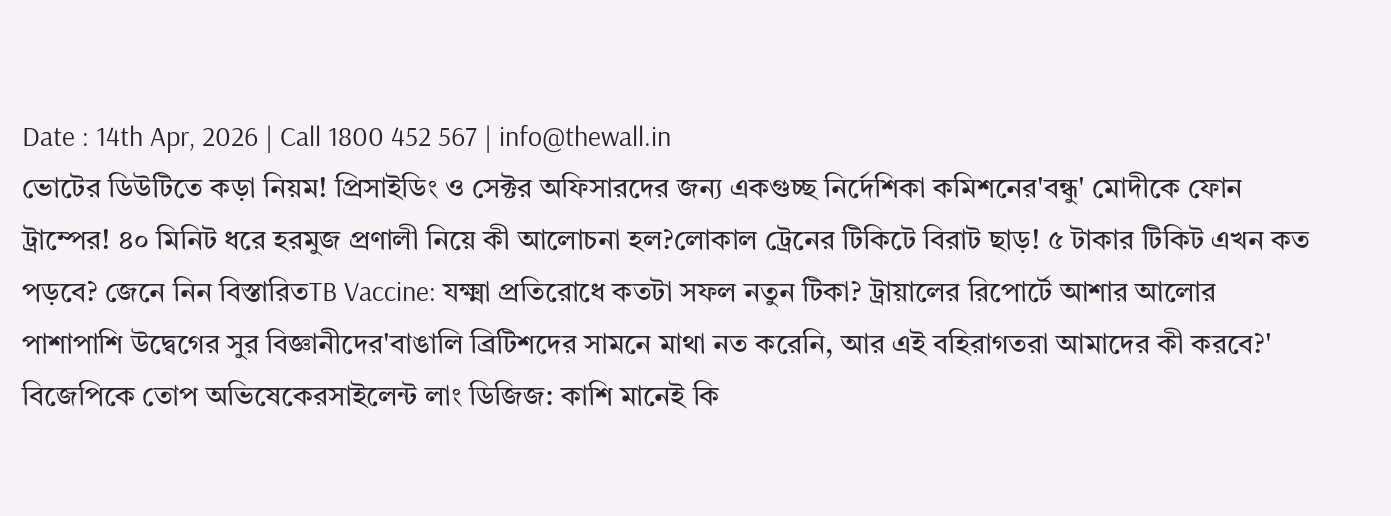Date : 14th Apr, 2026 | Call 1800 452 567 | info@thewall.in
ভোটের ডিউটিতে কড়া নিয়ম! প্রিসাইডিং ও সেক্টর অফিসারদের জন্য একগুচ্ছ নির্দেশিকা কমিশনের'বন্ধু' মোদীকে ফোন ট্রাম্পের! ৪০ মিনিট ধরে হরমুজ প্রণালী নিয়ে কী আলোচনা হল?লোকাল ট্রেনের টিকিটে বিরাট ছাড়! ৫ টাকার টিকিট এখন কত পড়বে? জেনে নিন বিস্তারিতTB Vaccine: যক্ষ্মা প্রতিরোধে কতটা সফল নতুন টিকা? ট্রায়ালের রিপোর্টে আশার আলোর পাশাপাশি উদ্বেগের সুর বিজ্ঞানীদের'বাঙালি ব্রিটিশদের সামনে মাথা নত করেনি, আর এই বহিরাগতরা আমাদের কী করবে?' বিজেপিকে তোপ অভিষেকেরসাইলেন্ট লাং ডিজিজ: কাশি মানেই কি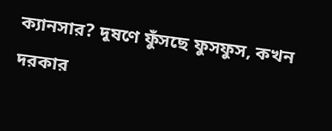ক্যানসার? দূষণে ফুঁসছে ফুসফুস, কখন দরকার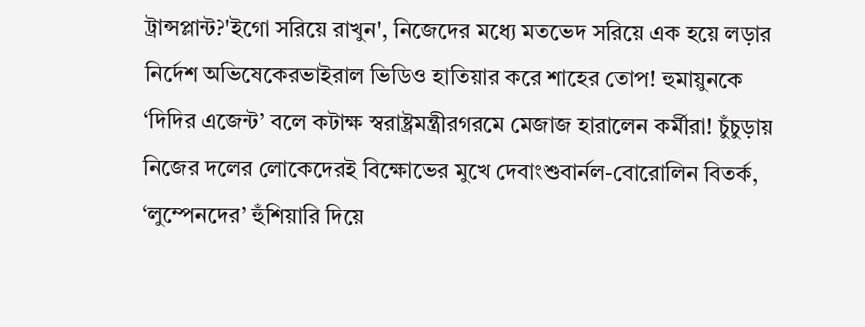ট্রান্সপ্লান্ট?'ইগো সরিয়ে রাখুন', নিজেদের মধ্যে মতভেদ সরিয়ে এক হয়ে লড়ার নির্দেশ অভিষেকেরভাইরাল ভিডিও হাতিয়ার করে শাহের তোপ! হুমায়ুনকে ‘দিদির এজেন্ট’ বলে কটাক্ষ স্বরাষ্ট্রমন্ত্রীরগরমে মেজাজ হারালেন কর্মীরা! চুঁচুড়ায় নিজের দলের লোকেদেরই বিক্ষোভের মুখে দেবাংশুবার্নল-বোরোলিন বিতর্ক, ‘লুম্পেনদের’ হুঁশিয়ারি দিয়ে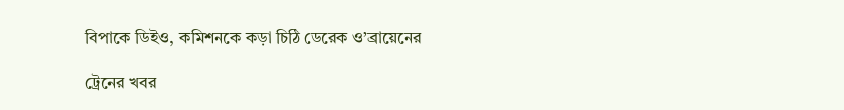বিপাকে ডিইও, কমিশনকে কড়া চিঠি ডেরেক ও’ব্রায়েনের

ট্রেনের খবর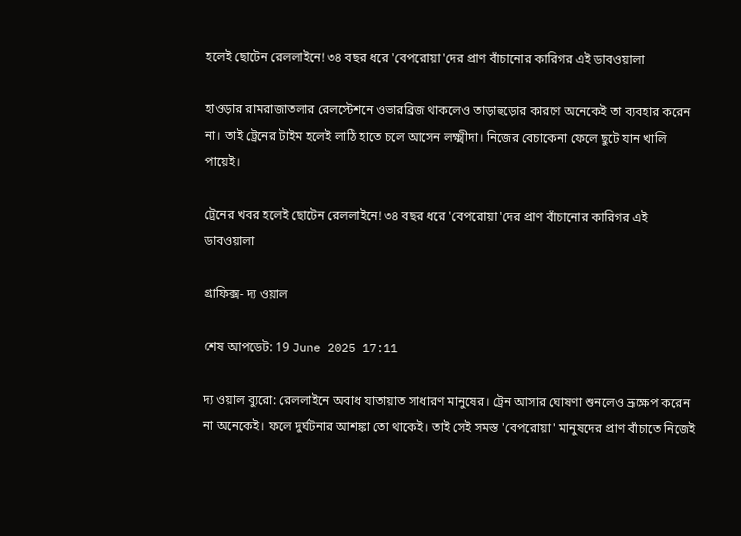হলেই ছোটেন রেললাইনে! ৩৪ বছর ধরে 'বেপরোয়া'দের প্রাণ বাঁচানোর কারিগর এই ডাবওয়ালা

হাওড়ার রামরাজাতলার রেলস্টেশনে ওভারব্রিজ থাকলেও তাড়াহুড়োর কারণে অনেকেই তা ব্যবহার করেন না। তাই ট্রেনের টাইম হলেই লাঠি হাতে চলে আসেন লক্ষ্মীদা। নিজের বেচাকেনা ফেলে ছুটে যান খালি পায়েই।

ট্রেনের খবর হলেই ছোটেন রেললাইনে! ৩৪ বছর ধরে 'বেপরোয়া'দের প্রাণ বাঁচানোর কারিগর এই ডাবওয়ালা

গ্রাফিক্স- দ্য ওয়াল

শেষ আপডেট: 19 June 2025 17:11

দ্য ওয়াল ব্যুরো: রেললাইনে অবাধ যাতায়াত সাধারণ মানুষের। ট্রেন আসার ঘোষণা শুনলেও ভ্রূক্ষেপ করেন না অনেকেই। ফলে দুর্ঘটনার আশঙ্কা তো থাকেই। তাই সেই সমস্ত 'বেপরোয়া' মানুষদের প্রাণ বাঁচাতে নিজেই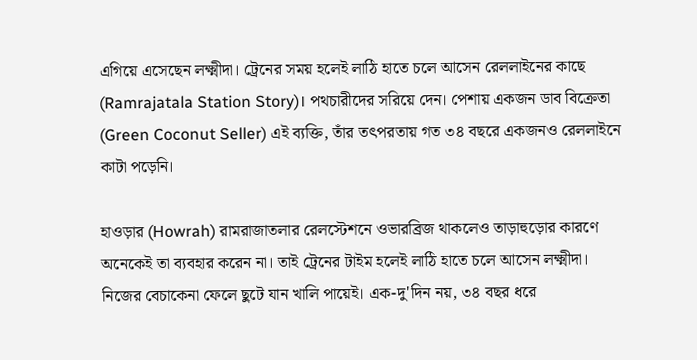এগিয়ে এসেছেন লক্ষ্মীদা। ট্রেনের সময় হলেই লাঠি হাতে চলে আসেন রেললাইনের কাছে (Ramrajatala Station Story)। পথচারীদের সরিয়ে দেন। পেশায় একজন ডাব বিক্রেতা (Green Coconut Seller) এই ব্যক্তি, তাঁর তৎপরতায় গত ৩৪ বছরে একজনও রেললাইনে কাটা পড়েনি।

হাওড়ার (Howrah) রামরাজাতলার রেলস্টেশনে ওভারব্রিজ থাকলেও তাড়াহুড়োর কারণে অনেকেই তা ব্যবহার করেন না। তাই ট্রেনের টাইম হলেই লাঠি হাতে চলে আসেন লক্ষ্মীদা। নিজের বেচাকেনা ফেলে ছুটে যান খালি পায়েই। এক-দু'দিন নয়, ৩৪ বছর ধরে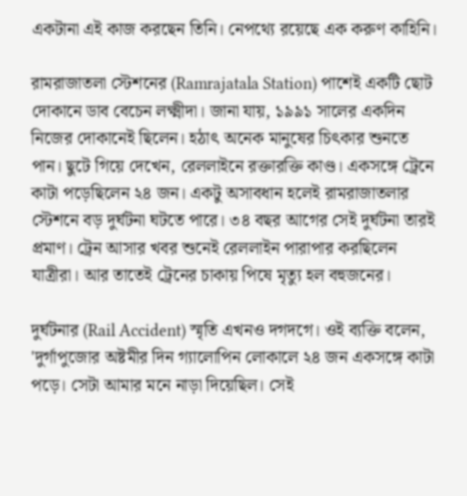একটানা এই কাজ করছেন তিনি। নেপথ্যে রয়েছে এক করুণ কাহিনি।

রামরাজাতলা স্টেশনের (Ramrajatala Station) পাশেই একটি ছোট দোকানে ডাব বেচেন লক্ষ্মীদা। জানা যায়, ১৯৯১ সালের একদিন নিজের দোকানেই ছিলেন। হঠাৎ অনেক মানুষের চিৎকার শুনতে পান। ছুটে গিয়ে দেখেন, রেললাইনে রক্তারক্তি কাণ্ড। একসঙ্গে ট্রেনে কাটা পড়েছিলেন ২৪ জন। একটু অসাবধান হলেই রামরাজাতলার স্টেশনে বড় দুর্ঘটনা ঘটতে পারে। ৩৪ বছর আগের সেই দুর্ঘটনা তারই প্রমাণ। ট্রেন আসার খবর শুনেই রেললাইন পারাপার করছিলেন যাত্রীরা। আর তাতেই ট্রেনের চাকায় পিষে মৃত্যু হল বহুজনের।

দুর্ঘটনার (Rail Accident) স্মৃতি এখনও দগদগে। ওই ব্যক্তি বলেন, 'দুর্গাপুজোর অষ্টমীর দিন গ্যালোপিন লোকালে ২৪ জন একসঙ্গে কাটা পড়ে। সেটা আমার মনে নাড়া দিয়েছিল। সেই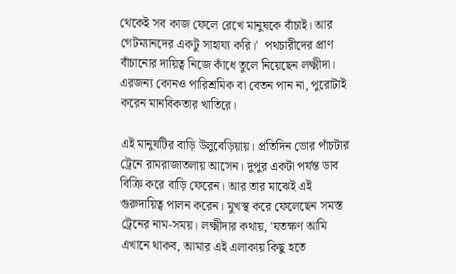থেকেই সব কাজ ফেলে রেখে মানুষকে বাঁচাই। আর গেটম্যানদের একটু সাহায্য করি।'  পথচারীদের প্রাণ বাঁচানোর দায়িত্ব নিজে কাঁধে তুলে নিয়েছেন লক্ষ্মীদা। এরজন্য কোনও পারিশ্রমিক বা বেতন পান না, পুরোটাই করেন মানবিকতার খাতিরে।

এই মানুষটির বাড়ি উলুবেড়িয়ায়। প্রতিদিন ভোর পাঁচটার ট্রেনে রামরাজাতলায় আসেন। দুপুর একটা পর্যন্ত ডাব বিক্রি করে বাড়ি ফেরেন। আর তার মাঝেই এই গুরুদায়িত্ব পালন করেন। মুখস্থ করে ফেলেছেন সমস্ত ট্রেনের নাম-সময়। লক্ষ্মীদার কথায়, 'যতক্ষণ আমি এখানে থাকব, আমার এই এলাকায় কিছু হতে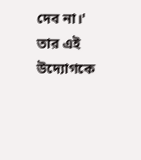দেব না।' তার এই উদ্যোগকে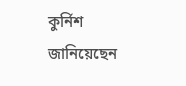কুর্নিশ জানিয়েছেন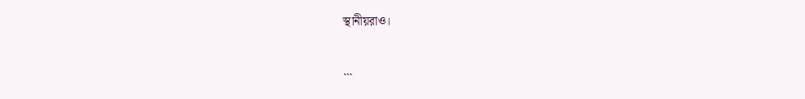স্থানীয়রাও।


```